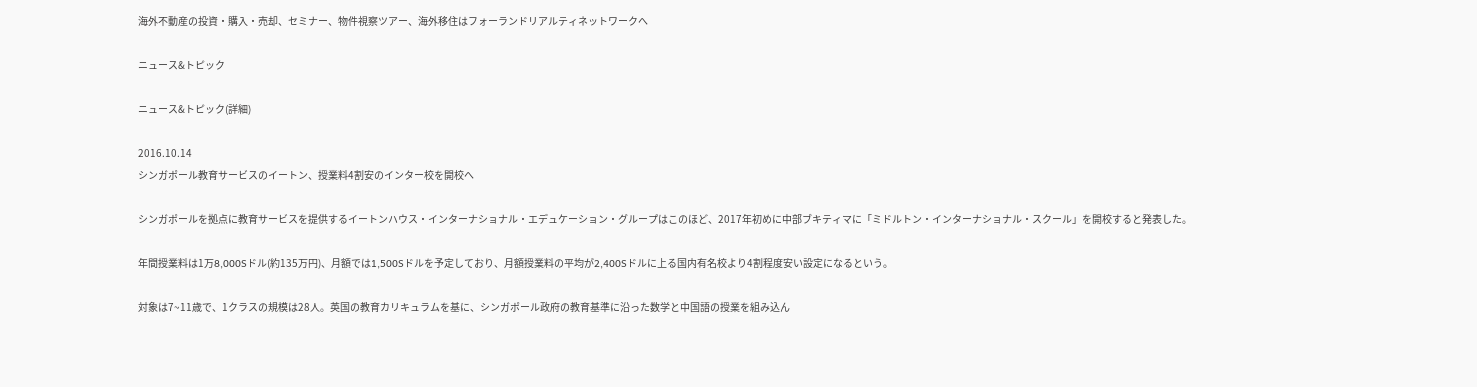海外不動産の投資・購入・売却、セミナー、物件視察ツアー、海外移住はフォーランドリアルティネットワークへ

ニュース&トピック

ニュース&トピック(詳細)

2016.10.14
シンガポール教育サービスのイートン、授業料4割安のインター校を開校へ

シンガポールを拠点に教育サービスを提供するイートンハウス・インターナショナル・エデュケーション・グループはこのほど、2017年初めに中部ブキティマに「ミドルトン・インターナショナル・スクール」を開校すると発表した。

年間授業料は1万8,000Sドル(約135万円)、月額では1,500Sドルを予定しており、月額授業料の平均が2,400Sドルに上る国内有名校より4割程度安い設定になるという。

対象は7~11歳で、1クラスの規模は28人。英国の教育カリキュラムを基に、シンガポール政府の教育基準に沿った数学と中国語の授業を組み込ん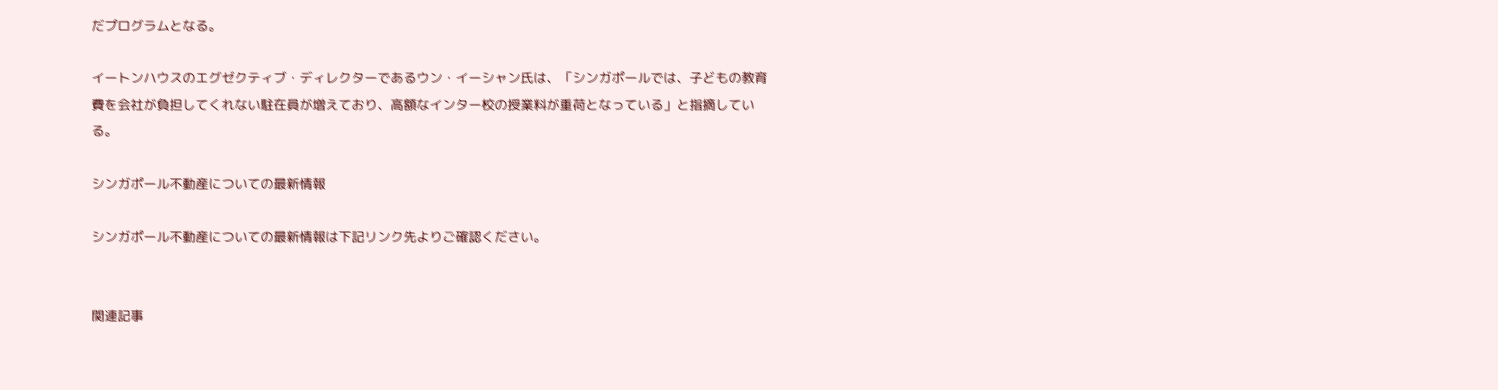だプログラムとなる。

イートンハウスのエグゼクティブ・ディレクターであるウン・イーシャン氏は、「シンガポールでは、子どもの教育費を会社が負担してくれない駐在員が増えており、高額なインター校の授業料が重荷となっている」と指摘している。

シンガポール不動産についての最新情報

シンガポール不動産についての最新情報は下記リンク先よりご確認ください。


関連記事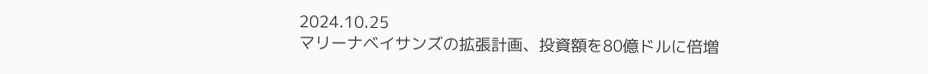2024.10.25
マリーナベイサンズの拡張計画、投資額を80億ドルに倍増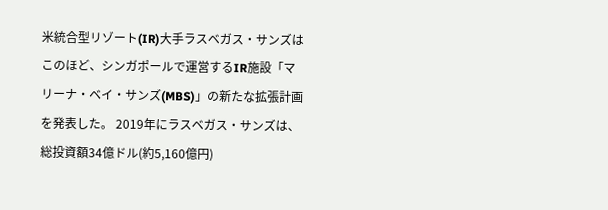米統合型リゾート(IR)大手ラスベガス・サンズはこのほど、シンガポールで運営するIR施設「マリーナ・ベイ・サンズ(MBS)」の新たな拡張計画を発表した。 2019年にラスベガス・サンズは、総投資額34億ドル(約5,160億円)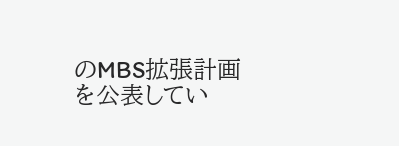のMBS拡張計画を公表してい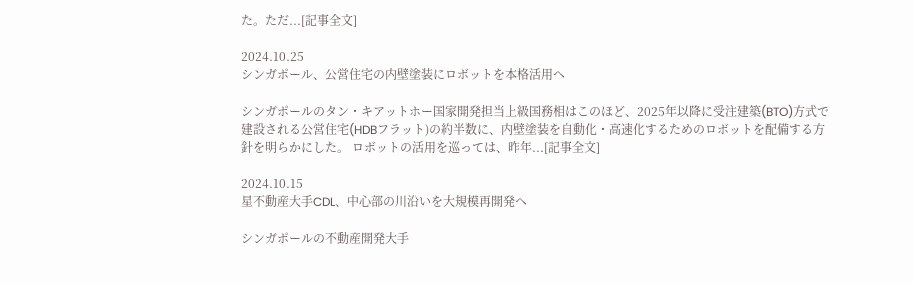た。ただ...[記事全文]

2024.10.25
シンガポール、公営住宅の内壁塗装にロボットを本格活用へ

シンガポールのタン・キアットホー国家開発担当上級国務相はこのほど、2025年以降に受注建築(BTO)方式で建設される公営住宅(HDBフラット)の約半数に、内壁塗装を自動化・高速化するためのロボットを配備する方針を明らかにした。 ロボットの活用を巡っては、昨年...[記事全文]

2024.10.15
星不動産大手CDL、中心部の川沿いを大規模再開発へ

シンガポールの不動産開発大手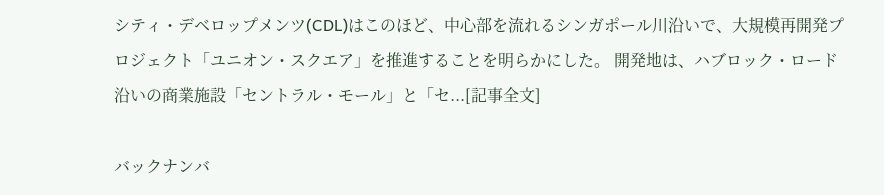シティ・デベロップメンツ(CDL)はこのほど、中心部を流れるシンガポール川沿いで、大規模再開発プロジェクト「ユニオン・スクエア」を推進することを明らかにした。 開発地は、ハブロック・ロード沿いの商業施設「セントラル・モール」と「セ...[記事全文]

バックナンバ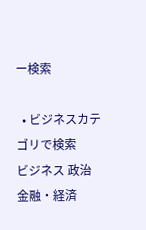ー検索

  • ビジネスカテゴリで検索
ビジネス 政治 金融・経済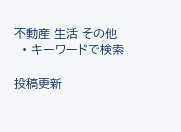不動産 生活 その他
  • キーワードで検索

投稿更新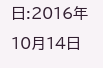日:2016年10月14日